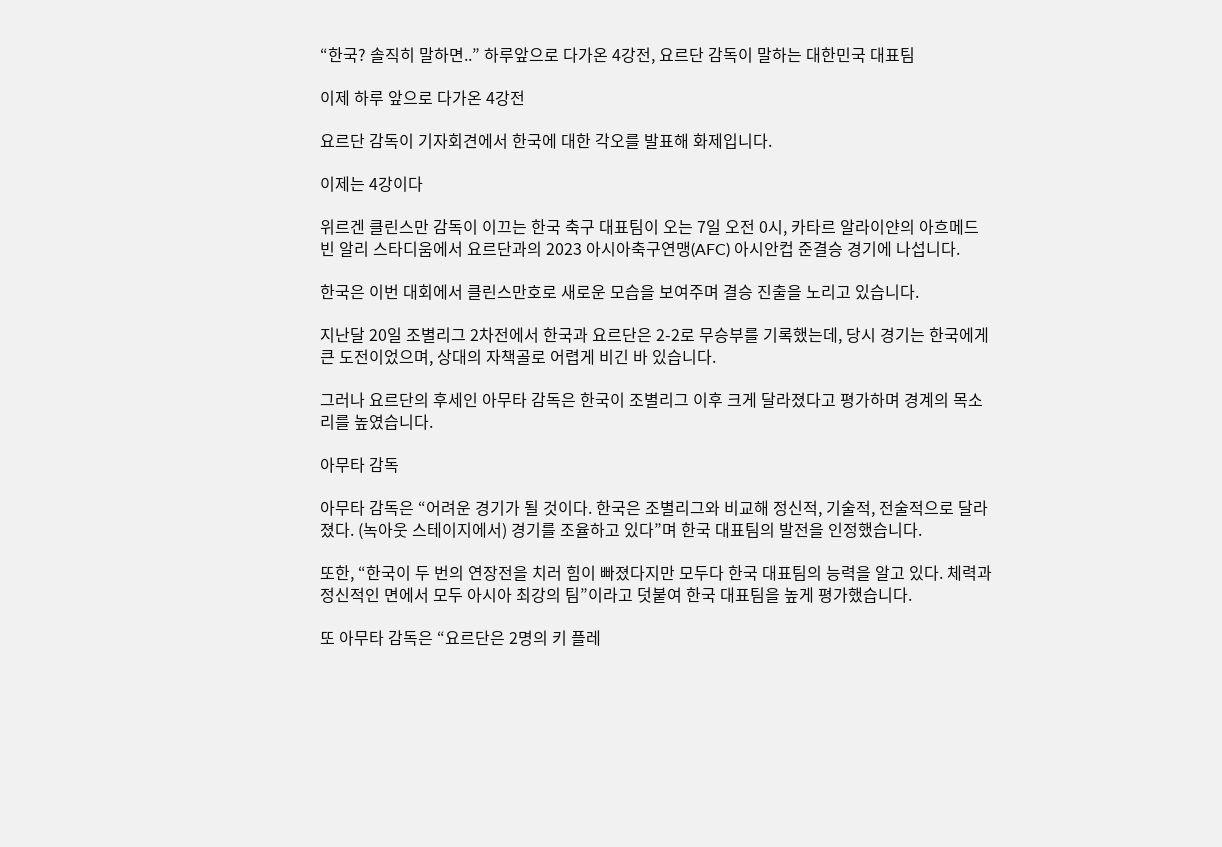“한국? 솔직히 말하면..” 하루앞으로 다가온 4강전, 요르단 감독이 말하는 대한민국 대표팀

이제 하루 앞으로 다가온 4강전

요르단 감독이 기자회견에서 한국에 대한 각오를 발표해 화제입니다.

이제는 4강이다

위르겐 클린스만 감독이 이끄는 한국 축구 대표팀이 오는 7일 오전 0시, 카타르 알라이얀의 아흐메드 빈 알리 스타디움에서 요르단과의 2023 아시아축구연맹(AFC) 아시안컵 준결승 경기에 나섭니다.

한국은 이번 대회에서 클린스만호로 새로운 모습을 보여주며 결승 진출을 노리고 있습니다.

지난달 20일 조별리그 2차전에서 한국과 요르단은 2-2로 무승부를 기록했는데, 당시 경기는 한국에게 큰 도전이었으며, 상대의 자책골로 어렵게 비긴 바 있습니다.

그러나 요르단의 후세인 아무타 감독은 한국이 조별리그 이후 크게 달라졌다고 평가하며 경계의 목소리를 높였습니다.

아무타 감독

아무타 감독은 “어려운 경기가 될 것이다. 한국은 조별리그와 비교해 정신적, 기술적, 전술적으로 달라졌다. (녹아웃 스테이지에서) 경기를 조율하고 있다”며 한국 대표팀의 발전을 인정했습니다.

또한, “한국이 두 번의 연장전을 치러 힘이 빠졌다지만 모두다 한국 대표팀의 능력을 알고 있다. 체력과 정신적인 면에서 모두 아시아 최강의 팀”이라고 덧붙여 한국 대표팀을 높게 평가했습니다.

또 아무타 감독은 “요르단은 2명의 키 플레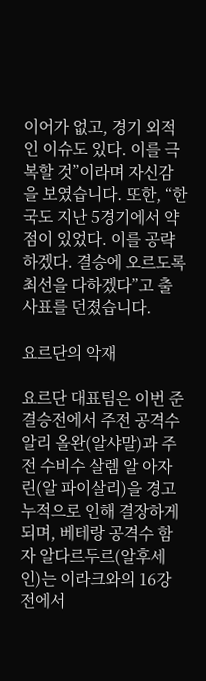이어가 없고, 경기 외적인 이슈도 있다. 이를 극복할 것”이라며 자신감을 보였습니다. 또한, “한국도 지난 5경기에서 약점이 있었다. 이를 공략하겠다. 결승에 오르도록 최선을 다하겠다”고 출사표를 던졌습니다.

요르단의 악재

요르단 대표팀은 이번 준결승전에서 주전 공격수 알리 올완(알샤말)과 주전 수비수 살렘 알 아자린(알 파이살리)을 경고 누적으로 인해 결장하게 되며, 베테랑 공격수 함자 알다르두르(알후세인)는 이라크와의 16강전에서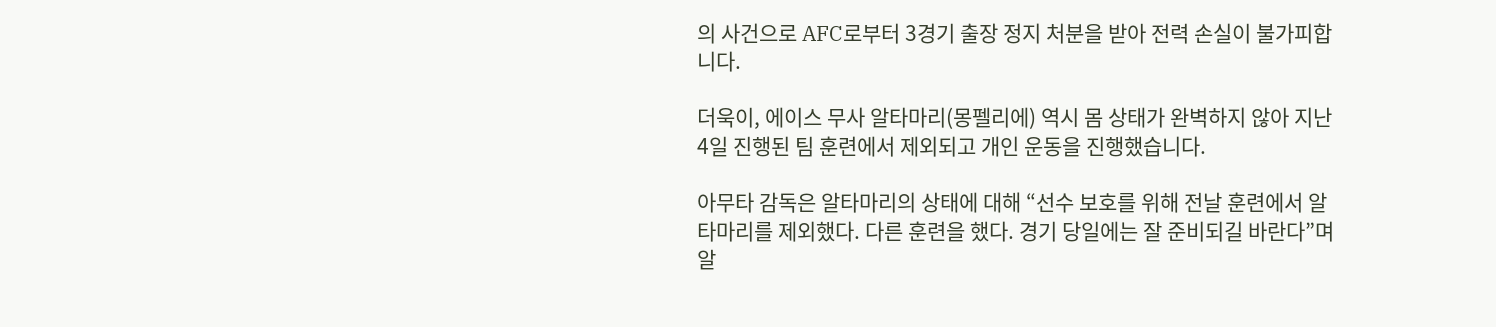의 사건으로 AFC로부터 3경기 출장 정지 처분을 받아 전력 손실이 불가피합니다.

더욱이, 에이스 무사 알타마리(몽펠리에) 역시 몸 상태가 완벽하지 않아 지난 4일 진행된 팀 훈련에서 제외되고 개인 운동을 진행했습니다.

아무타 감독은 알타마리의 상태에 대해 “선수 보호를 위해 전날 훈련에서 알타마리를 제외했다. 다른 훈련을 했다. 경기 당일에는 잘 준비되길 바란다”며 알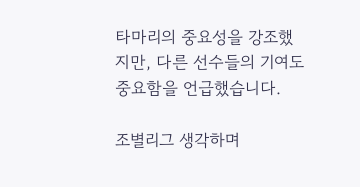타마리의 중요성을 강조했지만, 다른 선수들의 기여도 중요함을 언급했습니다.

조별리그 생각하며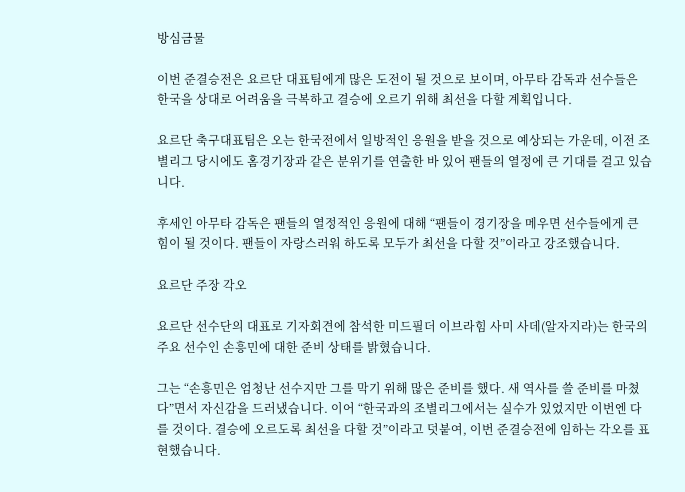방심금물

이번 준결승전은 요르단 대표팀에게 많은 도전이 될 것으로 보이며, 아무타 감독과 선수들은 한국을 상대로 어려움을 극복하고 결승에 오르기 위해 최선을 다할 계획입니다.

요르단 축구대표팀은 오는 한국전에서 일방적인 응원을 받을 것으로 예상되는 가운데, 이전 조별리그 당시에도 홈경기장과 같은 분위기를 연출한 바 있어 팬들의 열정에 큰 기대를 걸고 있습니다.

후세인 아무타 감독은 팬들의 열정적인 응원에 대해 “팬들이 경기장을 메우면 선수들에게 큰 힘이 될 것이다. 팬들이 자랑스러워 하도록 모두가 최선을 다할 것”이라고 강조했습니다.

요르단 주장 각오

요르단 선수단의 대표로 기자회견에 참석한 미드필더 이브라힘 사미 사데(알자지라)는 한국의 주요 선수인 손흥민에 대한 준비 상태를 밝혔습니다.

그는 “손흥민은 엄청난 선수지만 그를 막기 위해 많은 준비를 했다. 새 역사를 쓸 준비를 마쳤다”면서 자신감을 드러냈습니다. 이어 “한국과의 조별리그에서는 실수가 있었지만 이번엔 다를 것이다. 결승에 오르도록 최선을 다할 것”이라고 덧붙여, 이번 준결승전에 임하는 각오를 표현했습니다.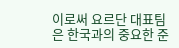이로써 요르단 대표팀은 한국과의 중요한 준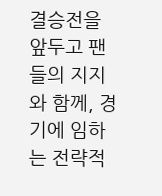결승전을 앞두고 팬들의 지지와 함께, 경기에 임하는 전략적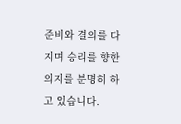준비와 결의를 다지며 승리를 향한 의지를 분명히 하고 있습니다.